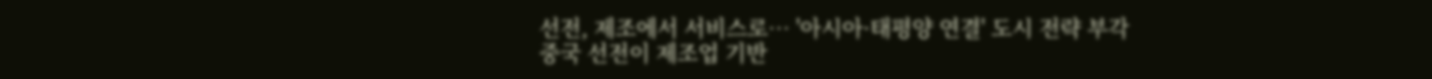선전, 제조에서 서비스로… '아시아·태평양 연결' 도시 전략 부각
중국 선전이 제조업 기반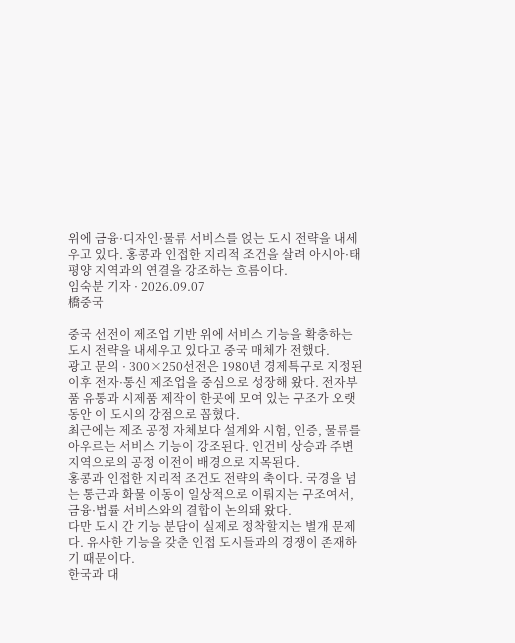위에 금융·디자인·물류 서비스를 얹는 도시 전략을 내세우고 있다. 홍콩과 인접한 지리적 조건을 살려 아시아·태평양 지역과의 연결을 강조하는 흐름이다.
임숙분 기자 · 2026.09.07
橋중국

중국 선전이 제조업 기반 위에 서비스 기능을 확충하는 도시 전략을 내세우고 있다고 중국 매체가 전했다.
광고 문의 · 300×250선전은 1980년 경제특구로 지정된 이후 전자·통신 제조업을 중심으로 성장해 왔다. 전자부품 유통과 시제품 제작이 한곳에 모여 있는 구조가 오랫동안 이 도시의 강점으로 꼽혔다.
최근에는 제조 공정 자체보다 설계와 시험, 인증, 물류를 아우르는 서비스 기능이 강조된다. 인건비 상승과 주변 지역으로의 공정 이전이 배경으로 지목된다.
홍콩과 인접한 지리적 조건도 전략의 축이다. 국경을 넘는 통근과 화물 이동이 일상적으로 이뤄지는 구조여서, 금융·법률 서비스와의 결합이 논의돼 왔다.
다만 도시 간 기능 분담이 실제로 정착할지는 별개 문제다. 유사한 기능을 갖춘 인접 도시들과의 경쟁이 존재하기 때문이다.
한국과 대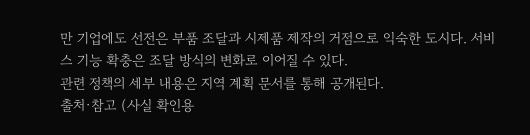만 기업에도 선전은 부품 조달과 시제품 제작의 거점으로 익숙한 도시다. 서비스 기능 확충은 조달 방식의 변화로 이어질 수 있다.
관련 정책의 세부 내용은 지역 계획 문서를 통해 공개된다.
출처·참고 (사실 확인용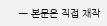— 본문은 직접 재작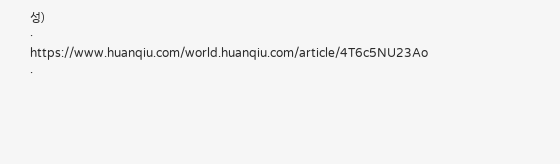성)
· https://www.huanqiu.com/world.huanqiu.com/article/4T6c5NU23Ao
·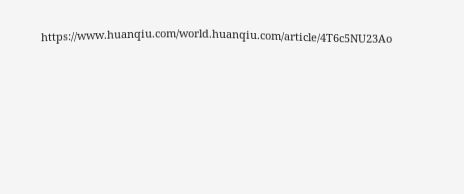https://www.huanqiu.com/world.huanqiu.com/article/4T6c5NU23Ao